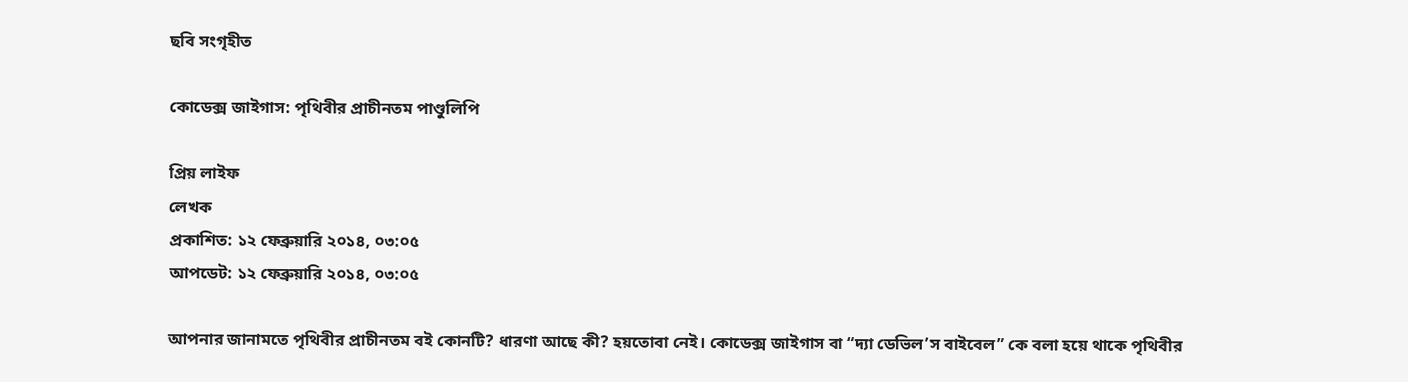ছবি সংগৃহীত

কোডেক্স জাইগাস: পৃথিবীর প্রাচীনতম পাণ্ডুলিপি

প্রিয় লাইফ
লেখক
প্রকাশিত: ১২ ফেব্রুয়ারি ২০১৪, ০৩:০৫
আপডেট: ১২ ফেব্রুয়ারি ২০১৪, ০৩:০৫

আপনার জানামতে পৃথিবীর প্রাচীনতম বই কোনটি? ধারণা আছে কী? হয়তোবা নেই। কোডেক্স জাইগাস বা “দ্যা ডেভিল’স বাইবেল” কে বলা হয়ে থাকে পৃথিবীর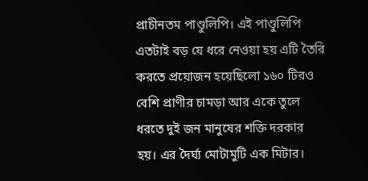প্রাচীনতম পাণ্ডুলিপি। এই পাণ্ডুলিপি এতটাই বড় যে ধরে নেওয়া হয় এটি তৈরি করতে প্রয়োজন হয়েছিলো ১৬০ টিরও বেশি প্রাণীর চামড়া আর একে তুলে ধরতে দুই জন মানুষের শক্তি দরকার হয়। এর দৈর্ঘ্য মোটামুটি এক মিটার।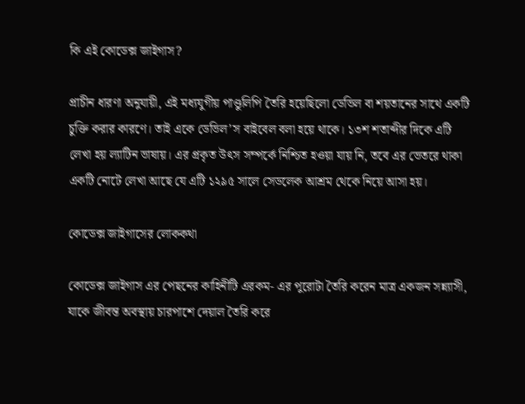কি এই কোডেক্স জাইগাস?

প্রাচীন ধারণা অনুযায়ী, এই মধ্যযুগীয় পাণ্ডুলিপি তৈরি হয়েছিলো ডেভিল বা শয়তানের সাথে একটি চুক্তি করার কারণে। তাই একে ডেভিল’স বাইবেল বলা হয়ে থাকে। ১৩শ শতাব্দীর দিকে এটি লেখা হয় ল্যাটিন ভাষায়। এর প্রকৃত উৎস সম্পর্কে নিশ্চিত হওয়া যায় নি, তবে এর ভেতরে থাকা একটি নোটে লেখা আছে যে এটি ১২৯৫ সালে সেডলেক আশ্রম থেকে নিয়ে আসা হয়।

কোডেক্স জাইগাসের লোককথা

কোডেক্স জাইগাস এর পেছনের কাহিনীটি এরকম- এর পুরোটা তৈরি করেন মাত্র একজন সন্ন্যাসী, যাকে জীবন্ত অবস্থায় চারপাশে দেয়াল তৈরি করে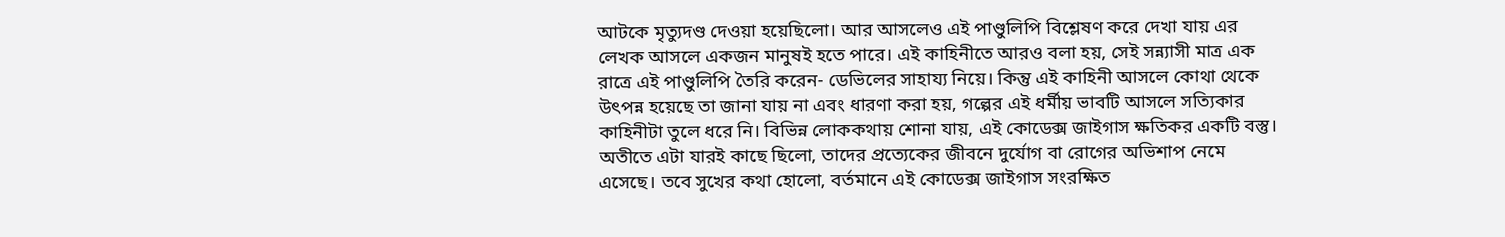আটকে মৃত্যুদণ্ড দেওয়া হয়েছিলো। আর আসলেও এই পাণ্ডুলিপি বিশ্লেষণ করে দেখা যায় এর লেখক আসলে একজন মানুষই হতে পারে। এই কাহিনীতে আরও বলা হয়, সেই সন্ন্যাসী মাত্র এক রাত্রে এই পাণ্ডুলিপি তৈরি করেন- ডেভিলের সাহায্য নিয়ে। কিন্তু এই কাহিনী আসলে কোথা থেকে উৎপন্ন হয়েছে তা জানা যায় না এবং ধারণা করা হয়, গল্পের এই ধর্মীয় ভাবটি আসলে সত্যিকার কাহিনীটা তুলে ধরে নি। বিভিন্ন লোককথায় শোনা যায়, এই কোডেক্স জাইগাস ক্ষতিকর একটি বস্তু। অতীতে এটা যারই কাছে ছিলো, তাদের প্রত্যেকের জীবনে দুর্যোগ বা রোগের অভিশাপ নেমে এসেছে। তবে সুখের কথা হোলো, বর্তমানে এই কোডেক্স জাইগাস সংরক্ষিত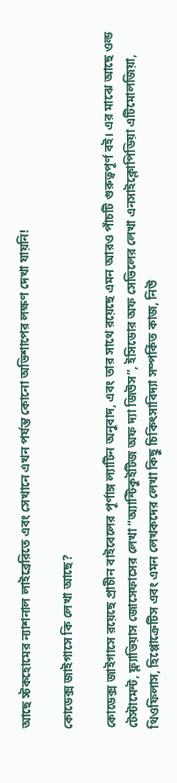আছে স্টকহোমের ন্যাশনাল লাইব্রেরিতে এবং সেখানে এখন পর্যন্ত কোনো অভিশাপের লক্ষণ দেখা যায়নি!

কোডেক্স জাইগাসে কি লেখা আছে?

কোডেক্স জাইগাসে রয়েছে প্রাচীন বাইবেলের পূর্ণাঙ্গ ল্যাটিন অনুবাদ, এবং তার সাথে রয়েছে এমন আরও পাঁচটি গুরুত্বপূর্ণ বই। এর মাঝে আছে ওল্ড টেস্টামেন্ট, ফ্ল্যাভিয়াস জোসেফাসের লেখা “অ্যান্টিকুইটিজ অফ দ্যা জিউস”, ইসিডোর অফ সেভিলের লেখা এনসাইক্লোপিডিয়া এটিমোলজিয়া, থিওফিলাস, হিপ্পোক্রেটিস এবং এমন লেখকদের লেখা কিছু চিকিৎসাবিদ্যা সম্পর্কিত কাজ, নিউ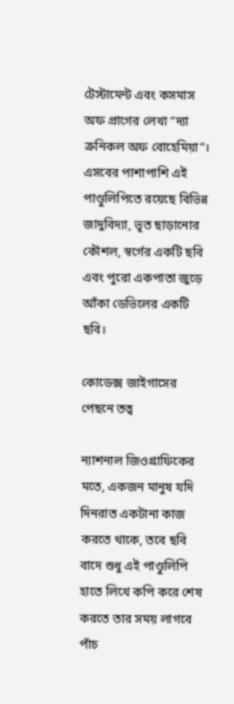টেস্টামেন্ট এবং কসমাস অফ প্রাগের লেখা “দ্যা ক্রনিকল অফ বোহেমিয়া”। এসবের পাশাপাশি এই পাণ্ডুলিপিতে রয়েছে বিভিন্ন জাদুবিদ্যা, ভূত ছাড়ানোর কৌশল, স্বর্গের একটি ছবি এবং পুরো একপাতা জুড়ে আঁকা ডেভিলের একটি ছবি।

কোডেক্স জাইগাসের পেছনে তত্ব

ন্যাশনাল জিওগ্রাফিকের মতে, একজন মানুষ যদি দিনরাত একটানা কাজ করতে থাকে, তবে ছবি বাদে শুধু এই পাণ্ডুলিপি হাতে লিখে কপি করে শেষ করতে তার সময় লাগবে পাঁচ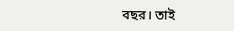বছর। তাই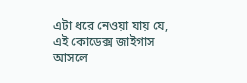এটা ধরে নেওয়া যায় যে, এই কোডেক্স জাইগাস আসলে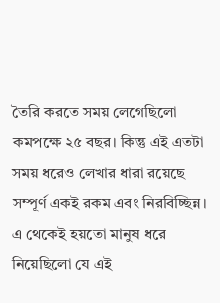তৈরি করতে সময় লেগেছিলো কমপক্ষে ২৫ বছর। কিন্তু এই এতটা সময় ধরেও লেখার ধারা রয়েছে সম্পূর্ণ একই রকম এবং নিরবিচ্ছিন্ন। এ থেকেই হয়তো মানুষ ধরে নিয়েছিলো যে এই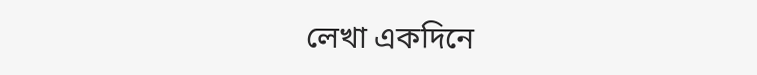লেখা একদিনে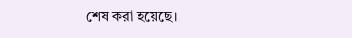শেষ করা হয়েছে।